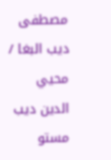مصطفى ديب البغا / محيي الدين ديب مستو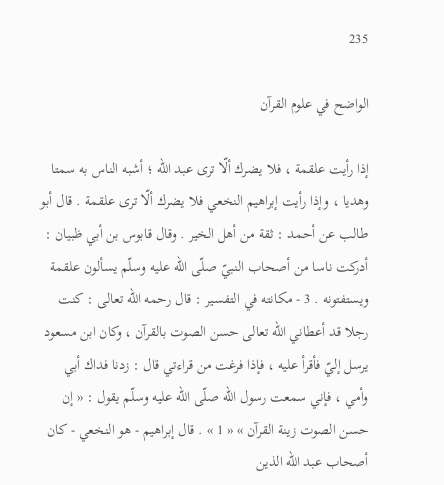235

الواضح في علوم القرآن

إذا رأيت علقمة ، فلا يضرك ألّا ترى عبد اللّه ؛ أشبه الناس به سمتا وهديا ، وإذا رأيت إبراهيم النخعي فلا يضرك ألّا ترى علقمة . قال أبو طالب عن أحمد : ثقة من أهل الخير . وقال قابوس بن أبي ظبيان : أدركت ناسا من أصحاب النبيّ صلّى اللّه عليه وسلّم يسألون علقمة ويستفتونه . 3 - مكانته في التفسير : قال رحمه اللّه تعالى : كنت رجلا قد أعطاني اللّه تعالى حسن الصوت بالقرآن ، وكان ابن مسعود يرسل إليّ فأقرأ عليه ، فإذا فرغت من قراءتي قال : زدنا فداك أبي وأمي ، فإني سمعت رسول اللّه صلّى اللّه عليه وسلّم يقول : « إن حسن الصوت زينة القرآن » « 1 » . قال إبراهيم - هو النخعي - كان أصحاب عبد اللّه الذين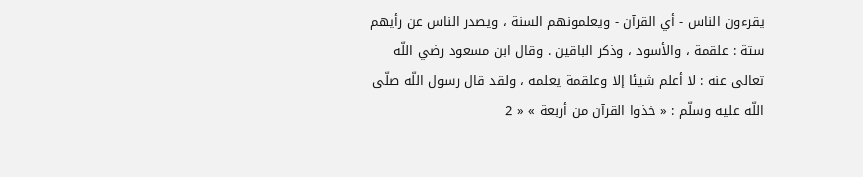يقرءون الناس - أي القرآن - ويعلمونهم السنة ، ويصدر الناس عن رأيهم ستة : علقمة ، والأسود ، وذكر الباقين . وقال ابن مسعود رضي اللّه تعالى عنه : لا أعلم شيئا إلا وعلقمة يعلمه ، ولقد قال رسول اللّه صلّى اللّه عليه وسلّم : « خذوا القرآن من أربعة » « 2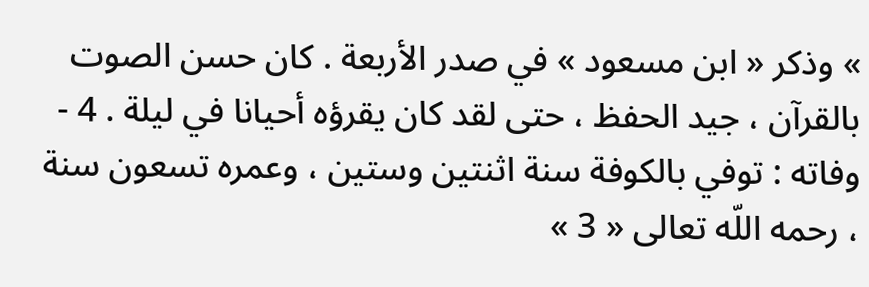» وذكر « ابن مسعود » في صدر الأربعة . كان حسن الصوت بالقرآن ، جيد الحفظ ، حتى لقد كان يقرؤه أحيانا في ليلة . 4 - وفاته : توفي بالكوفة سنة اثنتين وستين ، وعمره تسعون سنة ، رحمه اللّه تعالى « 3 »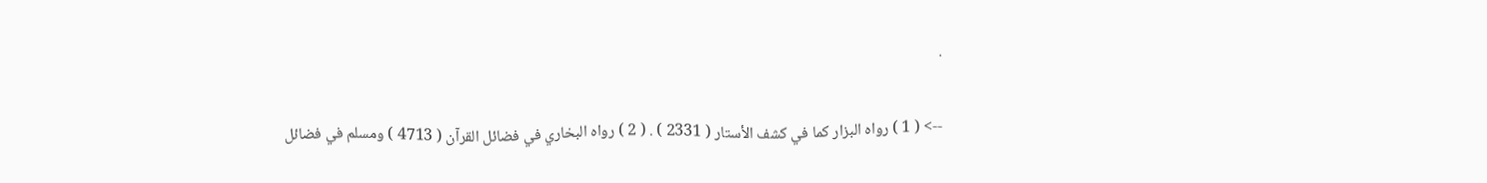.

--> ( 1 ) رواه البزار كما في كشف الأستار ( 2331 ) . ( 2 ) رواه البخاري في فضائل القرآن ( 4713 ) ومسلم في فضائل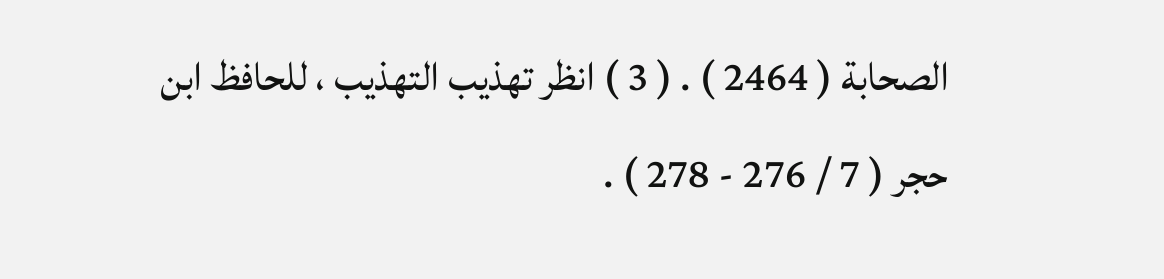الصحابة ( 2464 ) . ( 3 ) انظر تهذيب التهذيب ، للحافظ ابن حجر ( 7 / 276 - 278 ) .